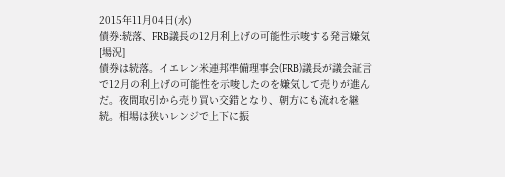2015年11月04日(水)
債券:続落、FRB議長の12月利上げの可能性示唆する発言嫌気
[場況]
債券は続落。イエレン米連邦準備理事会(FRB)議長が議会証言で12月の利上げの可能性を示唆したのを嫌気して売りが進んだ。夜間取引から売り買い交錯となり、朝方にも流れを継続。相場は狭いレンジで上下に振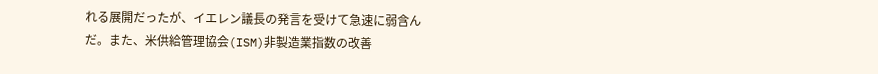れる展開だったが、イエレン議長の発言を受けて急速に弱含んだ。また、米供給管理協会(ISM)非製造業指数の改善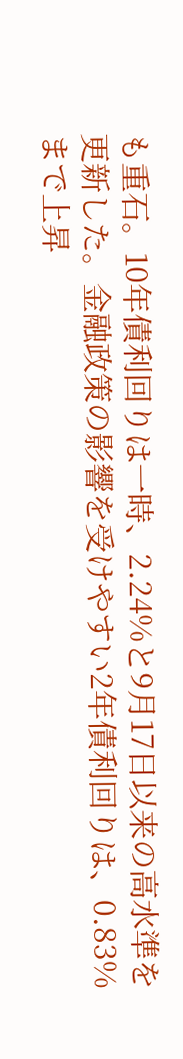も重石。10年債利回りは一時、2.24%と9月17日以来の高水準を更新した。金融政策の影響を受けやすい2年債利回りは、0.83%まで上昇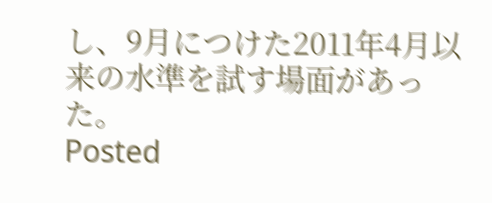し、9月につけた2011年4月以来の水準を試す場面があった。
Posted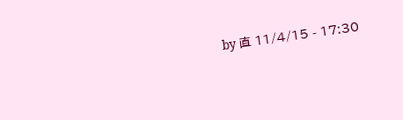by 直 11/4/15 - 17:30